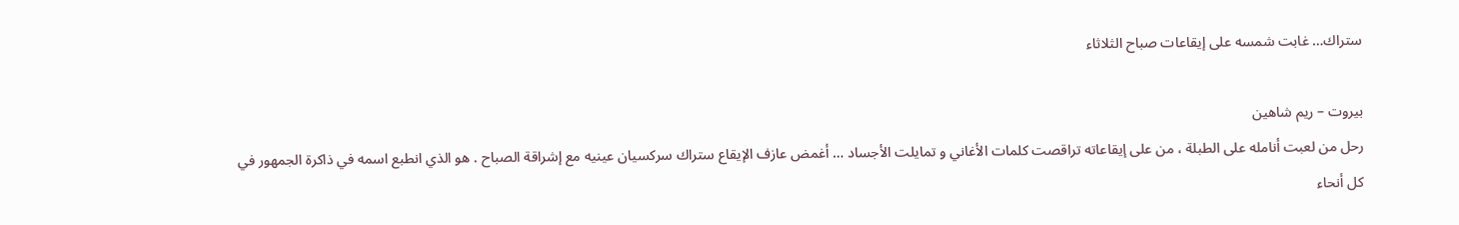ستراك… غابت شمسه على إيقاعات صباح الثلاثاء

بيروت – ريم شاهين
رحل من لعبت أنامله على الطبلة ، من على إيقاعاته تراقصت كلمات الأغاني و تمايلت الأجساد … أغمض عازف الإيقاع ستراك سركسيان عينيه مع إشراقة الصباح . هو الذي انطبع اسمه في ذاكرة الجمهور في كل أنحاء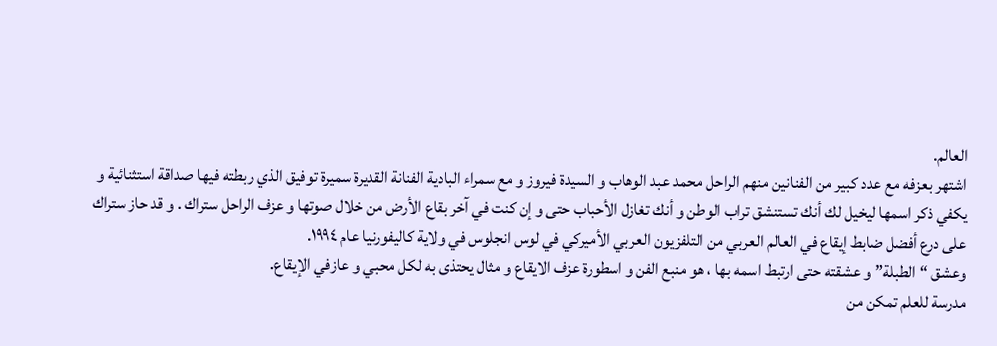العالم.
اشتهر بعزفه مع عدد كبير من الفنانين منهم الراحل محمد عبد الوهاب و السيدة فيروز و مع سمراء البادية الفنانة القديرة سميرة توفيق الذي ربطته فيها صداقة استثنائية و يكفي ذكر اسمها ليخيل لك أنك تستنشق تراب الوطن و أنك تغازل الأحباب حتى و إن كنت في آخر بقاع الأرض من خلال صوتها و عزف الراحل ستراك . و قد حاز ستراك على درع أفضل ضابط إيقاع في العالم العربي من التلفزيون العربي الأميركي في لوس انجلوس في ولاية كاليفورنيا عام ١٩٩٤.
وعشق “الطبلة” و عشقته حتى ارتبط اسمه بها ، هو منبع الفن و اسطورة عزف الايقاع و مثال يحتذى به لكل محبي و عازفي الإيقاع.
مدرسة للعلم تمكن من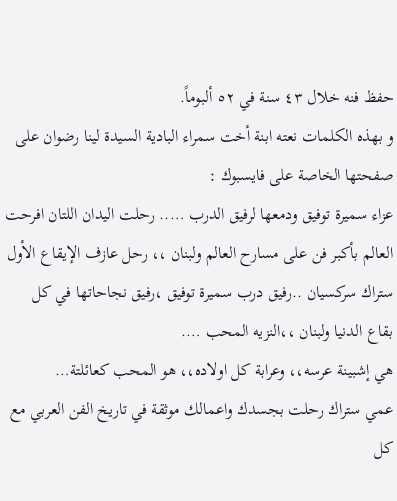حفظ فنه خلال ٤٣ سنة في ٥٢ ألبوماً.
و بهذه الكلمات نعته ابنة أخت سمراء البادية السيدة لينا رضوان على صفحتها الخاصة على فايسبوك :
عزاء سميرة توفيق ودمعها لرفيق الدرب ….. رحلت اليدان اللتان افرحت العالم بأكبر فن على مسارح العالم ولبنان ،، رحل عازف الإيقاع الأول ستراك سركسيان ..رفيق درب سميرة توفيق ،رفيق نجاحاتها في كل بقاع الدنيا ولبنان ،،النزيه المحب ….
هي إشبينة عرسه،، وعرابة كل اولاده،، هو المحب كعائلتة…
عمي ستراك رحلت بجسدك واعمالك موثقة في تاريخ الفن العربي مع كل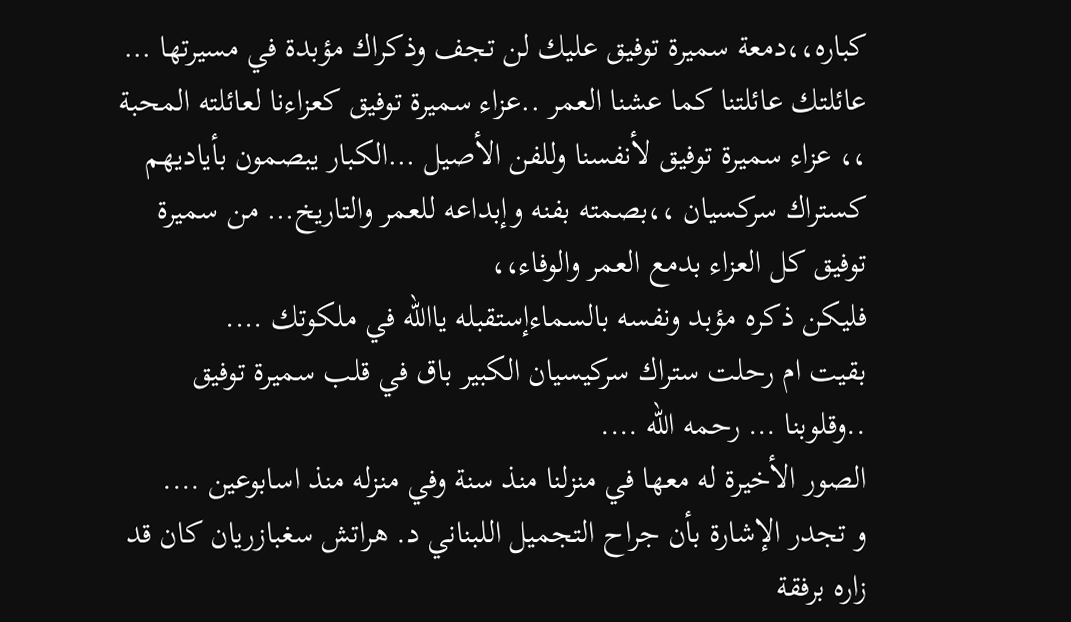كباره،،دمعة سميرة توفيق عليك لن تجف وذكراك مؤبدة في مسيرتها … عائلتك عائلتنا كما عشنا العمر ..عزاء سميرة توفيق كعزاءنا لعائلته المحبة ،، عزاء سميرة توفيق لأنفسنا وللفن الأصيل …الكبار يبصمون بأياديهم كستراك سركسيان ،،بصمته بفنه وإبداعه للعمر والتاريخ… من سميرة توفيق كل العزاء بدمع العمر والوفاء،،
فليكن ذكره مؤبد ونفسه بالسماءإستقبله ياالله في ملكوتك ….
بقيت ام رحلت ستراك سركيسيان الكبير باق في قلب سميرة توفيق ..وقلوبنا … رحمه الله ….
الصور الأخيرة له معها في منزلنا منذ سنة وفي منزله منذ اسابوعين ….
و تجدر الإشارة بأن جراح التجميل اللبناني د. هراتش سغبازريان كان قد زاره برفقة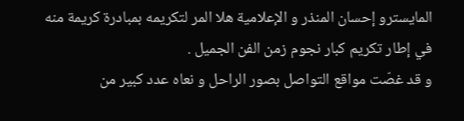المايسترو إحسان المنذر و الإعلامية هلا المر لتكريمه بمبادرة كريمة منه في إطار تكريم كبار نجوم زمن الفن الجميل .
و قد غصّت مواقع التواصل بصور الراحل و نعاه عدد كبير من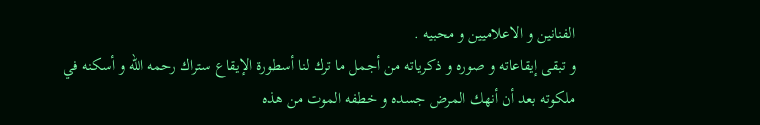الفنانين و الاعلاميين و محبيه .
و تبقى إيقاعاته و صوره و ذكرياته من أجمل ما ترك لنا أسطورة الإيقاع ستراك رحمه الله و أسكنه في ملكوته بعد أن أنهك المرض جسده و خطفه الموت من هذه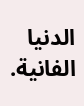الدنيا الفانية.